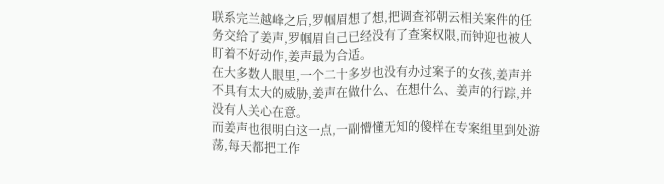联系完兰越峰之后,罗帼眉想了想,把调查祁朝云相关案件的任务交给了姜声,罗帼眉自己已经没有了查案权限,而钟迎也被人盯着不好动作,姜声最为合适。
在大多数人眼里,一个二十多岁也没有办过案子的女孩,姜声并不具有太大的威胁,姜声在做什么、在想什么、姜声的行踪,并没有人关心在意。
而姜声也很明白这一点,一副懵懂无知的傻样在专案组里到处游荡,每天都把工作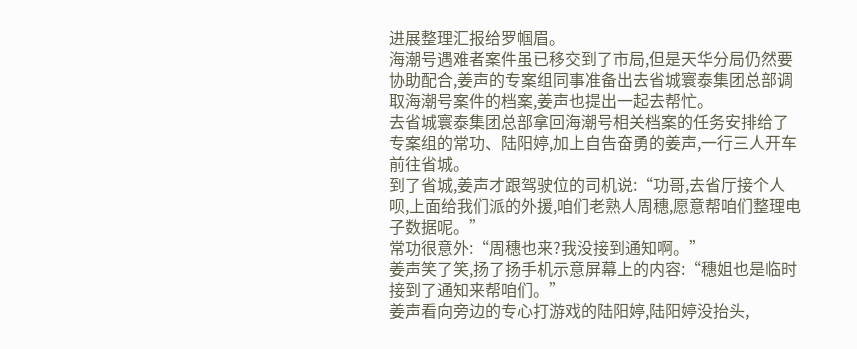进展整理汇报给罗帼眉。
海潮号遇难者案件虽已移交到了市局,但是天华分局仍然要协助配合,姜声的专案组同事准备出去省城寰泰集团总部调取海潮号案件的档案,姜声也提出一起去帮忙。
去省城寰泰集团总部拿回海潮号相关档案的任务安排给了专案组的常功、陆阳婷,加上自告奋勇的姜声,一行三人开车前往省城。
到了省城,姜声才跟驾驶位的司机说:“功哥,去省厅接个人呗,上面给我们派的外援,咱们老熟人周穗,愿意帮咱们整理电子数据呢。”
常功很意外:“周穗也来?我没接到通知啊。”
姜声笑了笑,扬了扬手机示意屏幕上的内容:“穗姐也是临时接到了通知来帮咱们。”
姜声看向旁边的专心打游戏的陆阳婷,陆阳婷没抬头,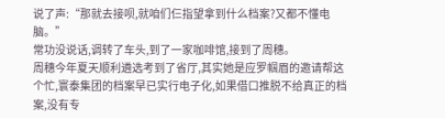说了声:“那就去接呗,就咱们仨指望拿到什么档案?又都不懂电脑。”
常功没说话,调转了车头,到了一家咖啡馆,接到了周穗。
周穗今年夏天顺利遴选考到了省厅,其实她是应罗帼眉的邀请帮这个忙,寰泰集团的档案早已实行电子化,如果借口推脱不给真正的档案,没有专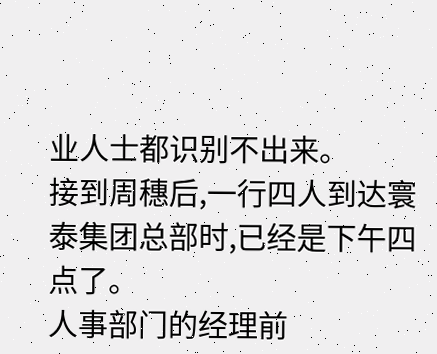业人士都识别不出来。
接到周穗后,一行四人到达寰泰集团总部时,已经是下午四点了。
人事部门的经理前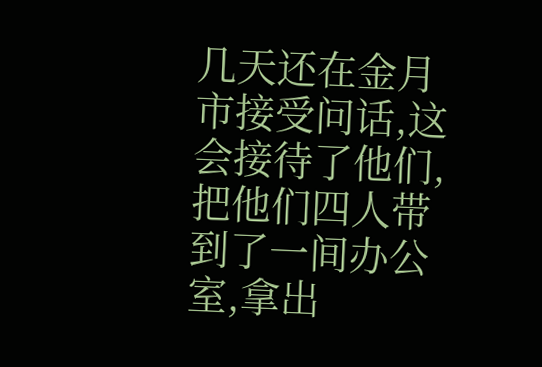几天还在金月市接受问话,这会接待了他们,把他们四人带到了一间办公室,拿出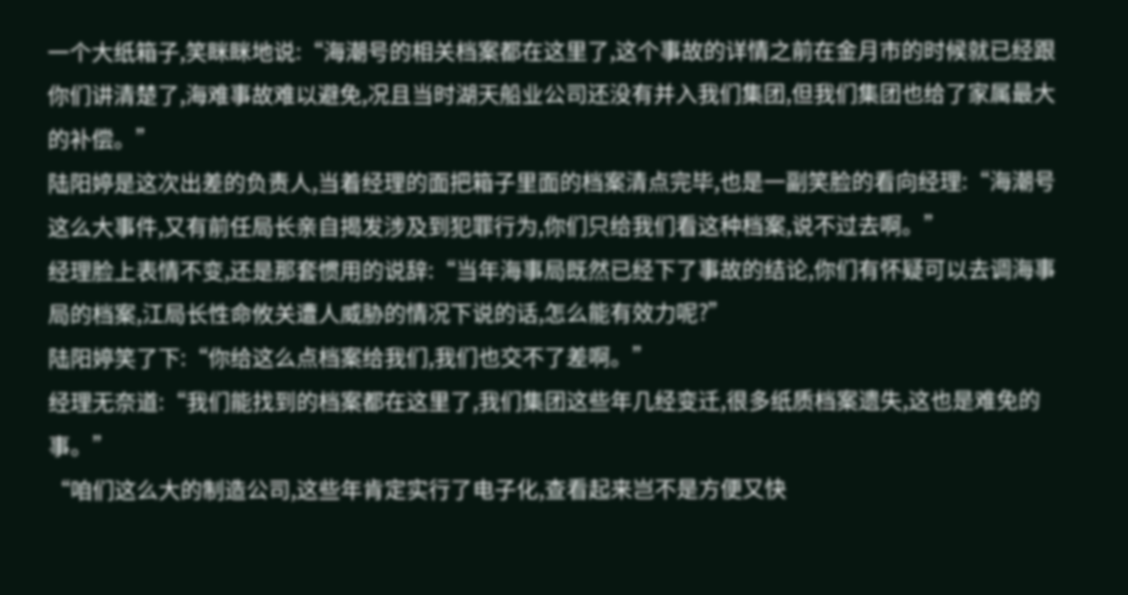一个大纸箱子,笑眯眯地说:“海潮号的相关档案都在这里了,这个事故的详情之前在金月市的时候就已经跟你们讲清楚了,海难事故难以避免,况且当时湖天船业公司还没有并入我们集团,但我们集团也给了家属最大的补偿。”
陆阳婷是这次出差的负责人,当着经理的面把箱子里面的档案清点完毕,也是一副笑脸的看向经理:“海潮号这么大事件,又有前任局长亲自揭发涉及到犯罪行为,你们只给我们看这种档案,说不过去啊。”
经理脸上表情不变,还是那套惯用的说辞:“当年海事局既然已经下了事故的结论,你们有怀疑可以去调海事局的档案,江局长性命攸关遭人威胁的情况下说的话,怎么能有效力呢?”
陆阳婷笑了下:“你给这么点档案给我们,我们也交不了差啊。”
经理无奈道:“我们能找到的档案都在这里了,我们集团这些年几经变迁,很多纸质档案遗失,这也是难免的事。”
“咱们这么大的制造公司,这些年肯定实行了电子化,查看起来岂不是方便又快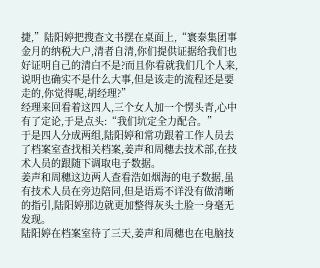捷,”陆阳婷把搜查文书摆在桌面上,“寰泰集团事金月的纳税大户,清者自清,你们提供证据给我们也好证明自己的清白不是?而且你看就我们几个人来,说明也确实不是什么大事,但是该走的流程还是要走的,你觉得呢,胡经理?”
经理来回看着这四人,三个女人加一个愣头青,心中有了定论,于是点头:“我们坑定全力配合。”
于是四人分成两组,陆阳婷和常功跟着工作人员去了档案室查找相关档案,姜声和周穗去技术部,在技术人员的跟随下调取电子数据。
姜声和周穗这边两人查看浩如烟海的电子数据,虽有技术人员在旁边陪同,但是语焉不详没有做清晰的指引,陆阳婷那边就更加整得灰头土脸一身毫无发现。
陆阳婷在档案室待了三天,姜声和周穗也在电脑技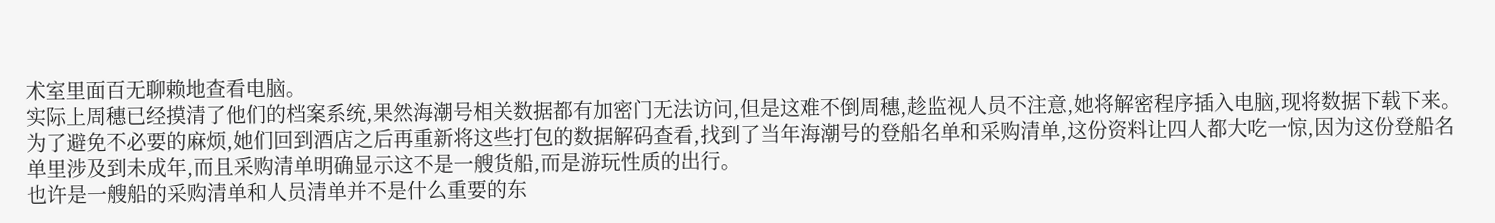术室里面百无聊赖地查看电脑。
实际上周穗已经摸清了他们的档案系统,果然海潮号相关数据都有加密门无法访问,但是这难不倒周穗,趁监视人员不注意,她将解密程序插入电脑,现将数据下载下来。
为了避免不必要的麻烦,她们回到酒店之后再重新将这些打包的数据解码查看,找到了当年海潮号的登船名单和采购清单,这份资料让四人都大吃一惊,因为这份登船名单里涉及到未成年,而且采购清单明确显示这不是一艘货船,而是游玩性质的出行。
也许是一艘船的采购清单和人员清单并不是什么重要的东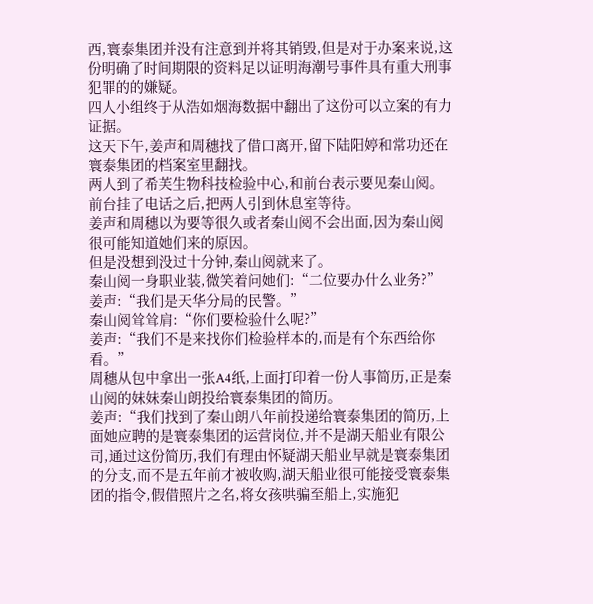西,寰泰集团并没有注意到并将其销毁,但是对于办案来说,这份明确了时间期限的资料足以证明海潮号事件具有重大刑事犯罪的的嫌疑。
四人小组终于从浩如烟海数据中翻出了这份可以立案的有力证据。
这天下午,姜声和周穗找了借口离开,留下陆阳婷和常功还在寰泰集团的档案室里翻找。
两人到了希芙生物科技检验中心,和前台表示要见秦山阅。
前台挂了电话之后,把两人引到休息室等待。
姜声和周穗以为要等很久或者秦山阅不会出面,因为秦山阅很可能知道她们来的原因。
但是没想到没过十分钟,秦山阅就来了。
秦山阅一身职业装,微笑着问她们:“二位要办什么业务?”
姜声:“我们是天华分局的民警。”
秦山阅耸耸肩:“你们要检验什么呢?”
姜声:“我们不是来找你们检验样本的,而是有个东西给你看。”
周穗从包中拿出一张A4纸,上面打印着一份人事简历,正是秦山阅的妹妹秦山朗投给寰泰集团的简历。
姜声:“我们找到了秦山朗八年前投递给寰泰集团的简历,上面她应聘的是寰泰集团的运营岗位,并不是湖天船业有限公司,通过这份简历,我们有理由怀疑湖天船业早就是寰泰集团的分支,而不是五年前才被收购,湖天船业很可能接受寰泰集团的指令,假借照片之名,将女孩哄骗至船上,实施犯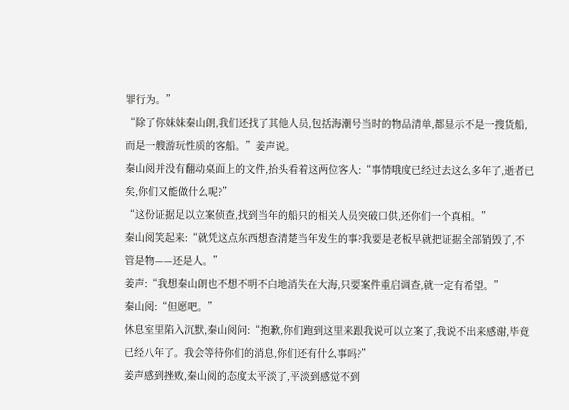罪行为。”
“除了你妹妹秦山朗,我们还找了其他人员,包括海潮号当时的物品清单,都显示不是一搜货船,而是一艘游玩性质的客船。”姜声说。
秦山阅并没有翻动桌面上的文件,抬头看着这两位客人:“事情哦度已经过去这么多年了,逝者已矣,你们又能做什么呢?”
“这份证据足以立案侦查,找到当年的船只的相关人员突破口供,还你们一个真相。”
秦山阅笑起来:“就凭这点东西想查清楚当年发生的事?我要是老板早就把证据全部销毁了,不管是物——还是人。”
姜声:“我想秦山朗也不想不明不白地消失在大海,只要案件重启调查,就一定有希望。”
秦山阅:“但愿吧。”
休息室里陷入沉默,秦山阅问:“抱歉,你们跑到这里来跟我说可以立案了,我说不出来感谢,毕竟已经八年了。我会等待你们的消息,你们还有什么事吗?”
姜声感到挫败,秦山阅的态度太平淡了,平淡到感觉不到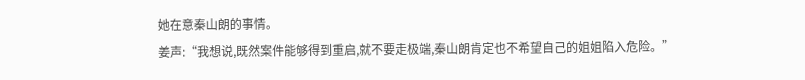她在意秦山朗的事情。
姜声:“我想说,既然案件能够得到重启,就不要走极端,秦山朗肯定也不希望自己的姐姐陷入危险。”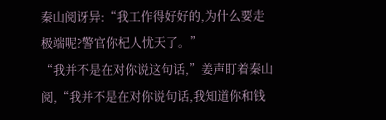秦山阅讶异:“我工作得好好的,为什么要走极端呢?警官你杞人忧天了。”
“我并不是在对你说这句话,”姜声盯着秦山阅,“我并不是在对你说句话,我知道你和钱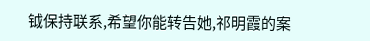钺保持联系,希望你能转告她,祁明霞的案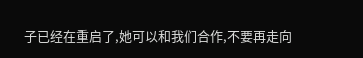子已经在重启了,她可以和我们合作,不要再走向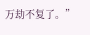万劫不复了。”